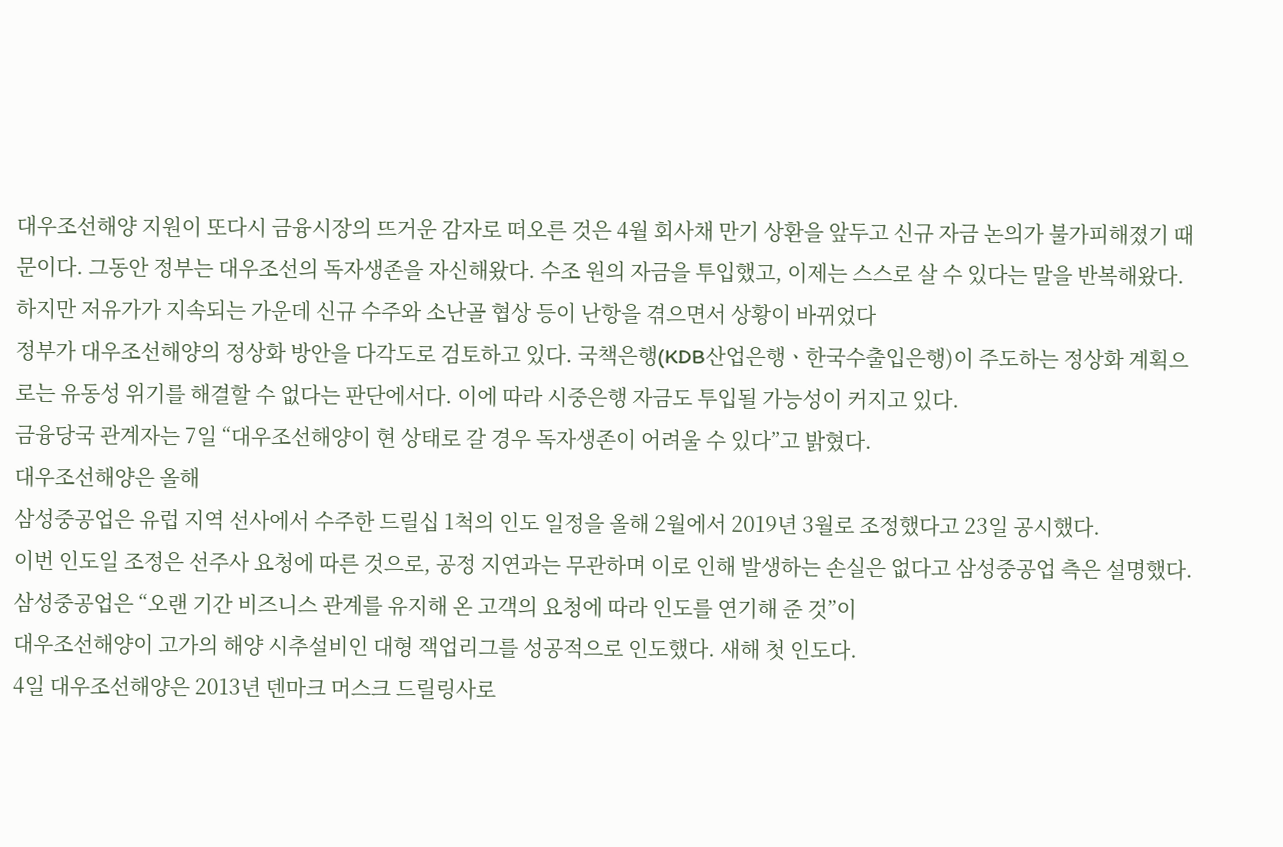대우조선해양 지원이 또다시 금융시장의 뜨거운 감자로 떠오른 것은 4월 회사채 만기 상환을 앞두고 신규 자금 논의가 불가피해졌기 때문이다. 그동안 정부는 대우조선의 독자생존을 자신해왔다. 수조 원의 자금을 투입했고, 이제는 스스로 살 수 있다는 말을 반복해왔다. 하지만 저유가가 지속되는 가운데 신규 수주와 소난골 협상 등이 난항을 겪으면서 상황이 바뀌었다
정부가 대우조선해양의 정상화 방안을 다각도로 검토하고 있다. 국책은행(KDB산업은행ㆍ한국수출입은행)이 주도하는 정상화 계획으로는 유동성 위기를 해결할 수 없다는 판단에서다. 이에 따라 시중은행 자금도 투입될 가능성이 커지고 있다.
금융당국 관계자는 7일 “대우조선해양이 현 상태로 갈 경우 독자생존이 어려울 수 있다”고 밝혔다.
대우조선해양은 올해
삼성중공업은 유럽 지역 선사에서 수주한 드릴십 1척의 인도 일정을 올해 2월에서 2019년 3월로 조정했다고 23일 공시했다.
이번 인도일 조정은 선주사 요청에 따른 것으로, 공정 지연과는 무관하며 이로 인해 발생하는 손실은 없다고 삼성중공업 측은 설명했다.
삼성중공업은 “오랜 기간 비즈니스 관계를 유지해 온 고객의 요청에 따라 인도를 연기해 준 것”이
대우조선해양이 고가의 해양 시추설비인 대형 잭업리그를 성공적으로 인도했다. 새해 첫 인도다.
4일 대우조선해양은 2013년 덴마크 머스크 드릴링사로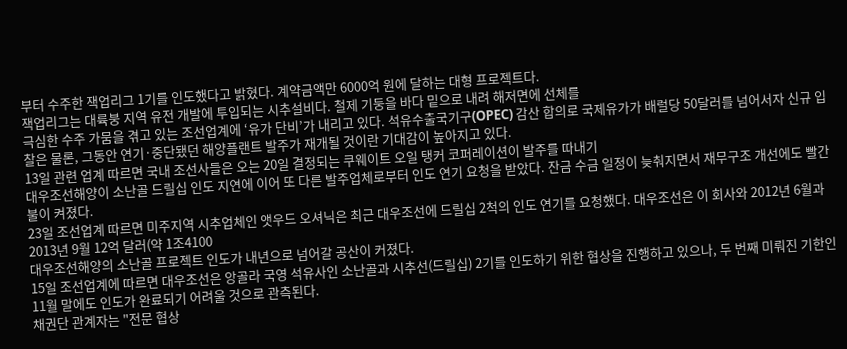부터 수주한 잭업리그 1기를 인도했다고 밝혔다. 계약금액만 6000억 원에 달하는 대형 프로젝트다.
잭업리그는 대륙붕 지역 유전 개발에 투입되는 시추설비다. 철제 기둥을 바다 밑으로 내려 해저면에 선체를
극심한 수주 가뭄을 겪고 있는 조선업계에 ‘유가 단비’가 내리고 있다. 석유수출국기구(OPEC) 감산 합의로 국제유가가 배럴당 50달러를 넘어서자 신규 입찰은 물론, 그동안 연기·중단됐던 해양플랜트 발주가 재개될 것이란 기대감이 높아지고 있다.
13일 관련 업계 따르면 국내 조선사들은 오는 20일 결정되는 쿠웨이트 오일 탱커 코퍼레이션이 발주를 따내기
대우조선해양이 소난골 드릴십 인도 지연에 이어 또 다른 발주업체로부터 인도 연기 요청을 받았다. 잔금 수금 일정이 늦춰지면서 재무구조 개선에도 빨간불이 켜졌다.
23일 조선업계 따르면 미주지역 시추업체인 앳우드 오셔닉은 최근 대우조선에 드릴십 2척의 인도 연기를 요청했다. 대우조선은 이 회사와 2012년 6월과 2013년 9월 12억 달러(약 1조4100
대우조선해양의 소난골 프로젝트 인도가 내년으로 넘어갈 공산이 커졌다.
15일 조선업계에 따르면 대우조선은 앙골라 국영 석유사인 소난골과 시추선(드릴십) 2기를 인도하기 위한 협상을 진행하고 있으나, 두 번째 미뤄진 기한인 11월 말에도 인도가 완료되기 어려울 것으로 관측된다.
채권단 관계자는 "전문 협상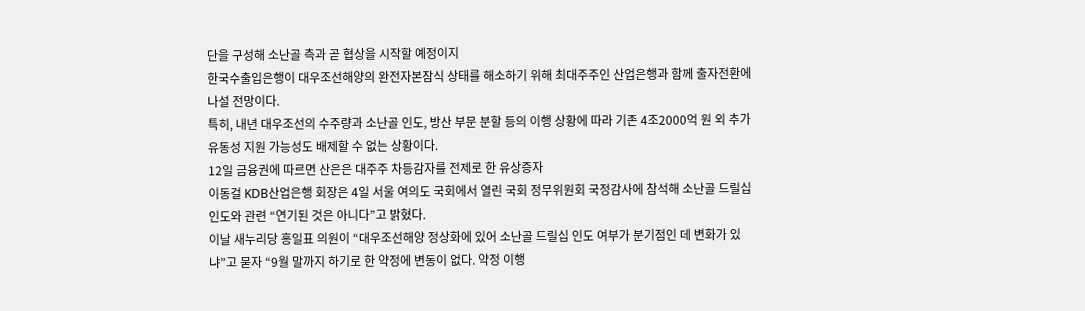단을 구성해 소난골 측과 곧 협상을 시작할 예정이지
한국수출입은행이 대우조선해양의 완전자본잠식 상태를 해소하기 위해 최대주주인 산업은행과 함께 출자전환에 나설 전망이다.
특히, 내년 대우조선의 수주량과 소난골 인도, 방산 부문 분할 등의 이행 상황에 따라 기존 4조2000억 원 외 추가 유동성 지원 가능성도 배제할 수 없는 상황이다.
12일 금융권에 따르면 산은은 대주주 차등감자를 전제로 한 유상증자
이동걸 KDB산업은행 회장은 4일 서울 여의도 국회에서 열린 국회 정무위원회 국정감사에 참석해 소난골 드릴십 인도와 관련 “연기된 것은 아니다”고 밝혔다.
이날 새누리당 홍일표 의원이 “대우조선해양 정상화에 있어 소난골 드릴십 인도 여부가 분기점인 데 변화가 있냐”고 묻자 “9월 말까지 하기로 한 약정에 변동이 없다. 약정 이행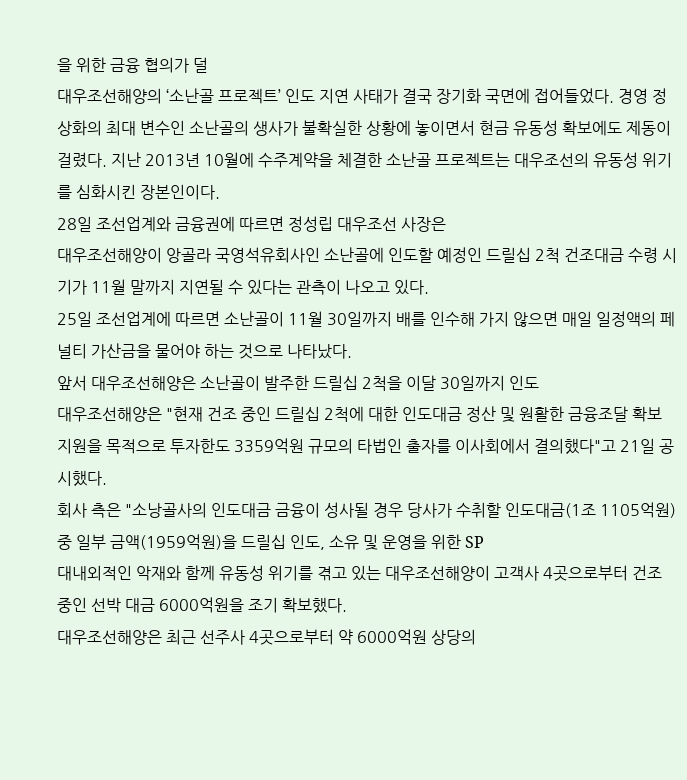을 위한 금융 협의가 덜
대우조선해양의 ‘소난골 프로젝트’ 인도 지연 사태가 결국 장기화 국면에 접어들었다. 경영 정상화의 최대 변수인 소난골의 생사가 불확실한 상황에 놓이면서 현금 유동성 확보에도 제동이 걸렸다. 지난 2013년 10월에 수주계약을 체결한 소난골 프로젝트는 대우조선의 유동성 위기를 심화시킨 장본인이다.
28일 조선업계와 금융권에 따르면 정성립 대우조선 사장은
대우조선해양이 앙골라 국영석유회사인 소난골에 인도할 예정인 드릴십 2척 건조대금 수령 시기가 11월 말까지 지연될 수 있다는 관측이 나오고 있다.
25일 조선업계에 따르면 소난골이 11월 30일까지 배를 인수해 가지 않으면 매일 일정액의 페널티 가산금을 물어야 하는 것으로 나타났다.
앞서 대우조선해양은 소난골이 발주한 드릴십 2척을 이달 30일까지 인도
대우조선해양은 "현재 건조 중인 드릴십 2척에 대한 인도대금 정산 및 원활한 금융조달 확보 지원을 목적으로 투자한도 3359억원 규모의 타법인 출자를 이사회에서 결의했다"고 21일 공시했다.
회사 측은 "소낭골사의 인도대금 금융이 성사될 경우 당사가 수취할 인도대금(1조 1105억원) 중 일부 금액(1959억원)을 드릴십 인도, 소유 및 운영을 위한 SP
대내외적인 악재와 함께 유동성 위기를 겪고 있는 대우조선해양이 고객사 4곳으로부터 건조 중인 선박 대금 6000억원을 조기 확보했다.
대우조선해양은 최근 선주사 4곳으로부터 약 6000억원 상당의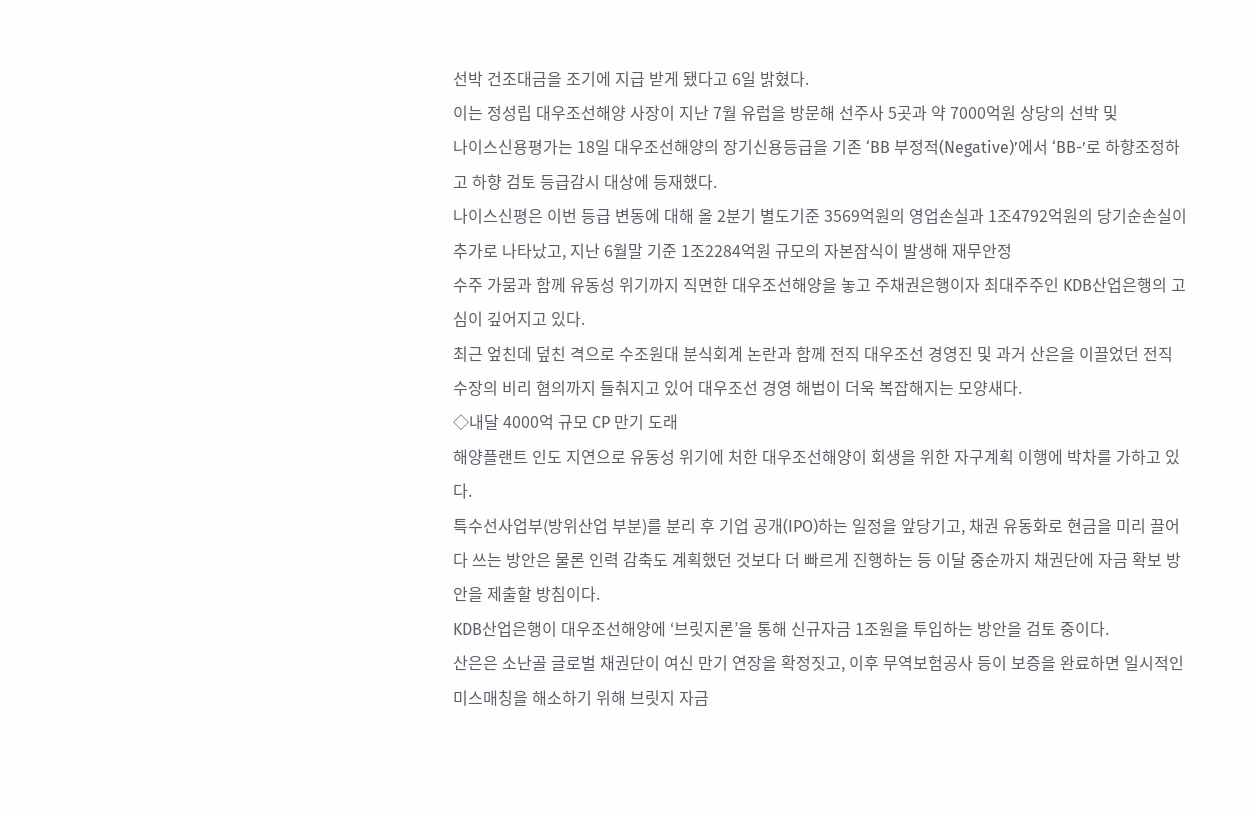선박 건조대금을 조기에 지급 받게 됐다고 6일 밝혔다.
이는 정성립 대우조선해양 사장이 지난 7월 유럽을 방문해 선주사 5곳과 약 7000억원 상당의 선박 및
나이스신용평가는 18일 대우조선해양의 장기신용등급을 기존 ‘BB 부정적(Negative)’에서 ‘BB-’로 하향조정하고 하향 검토 등급감시 대상에 등재했다.
나이스신평은 이번 등급 변동에 대해 올 2분기 별도기준 3569억원의 영업손실과 1조4792억원의 당기순손실이 추가로 나타났고, 지난 6월말 기준 1조2284억원 규모의 자본잠식이 발생해 재무안정
수주 가뭄과 함께 유동성 위기까지 직면한 대우조선해양을 놓고 주채권은행이자 최대주주인 KDB산업은행의 고심이 깊어지고 있다.
최근 엎친데 덮친 격으로 수조원대 분식회계 논란과 함께 전직 대우조선 경영진 및 과거 산은을 이끌었던 전직 수장의 비리 혐의까지 들춰지고 있어 대우조선 경영 해법이 더욱 복잡해지는 모양새다.
◇내달 4000억 규모 CP 만기 도래
해양플랜트 인도 지연으로 유동성 위기에 처한 대우조선해양이 회생을 위한 자구계획 이행에 박차를 가하고 있다.
특수선사업부(방위산업 부분)를 분리 후 기업 공개(IPO)하는 일정을 앞당기고, 채권 유동화로 현금을 미리 끌어다 쓰는 방안은 물론 인력 감축도 계획했던 것보다 더 빠르게 진행하는 등 이달 중순까지 채권단에 자금 확보 방안을 제출할 방침이다.
KDB산업은행이 대우조선해양에 ‘브릿지론’을 통해 신규자금 1조원을 투입하는 방안을 검토 중이다.
산은은 소난골 글로벌 채권단이 여신 만기 연장을 확정짓고, 이후 무역보험공사 등이 보증을 완료하면 일시적인 미스매칭을 해소하기 위해 브릿지 자금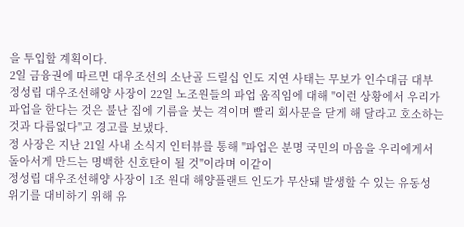을 투입할 계획이다.
2일 금융권에 따르면 대우조선의 소난골 드릴십 인도 지연 사태는 무보가 인수대금 대부
정성립 대우조선해양 사장이 22일 노조원들의 파업 움직임에 대해 "이런 상황에서 우리가 파업을 한다는 것은 불난 집에 기름을 붓는 격이며 빨리 회사문을 닫게 해 달라고 호소하는 것과 다름없다"고 경고를 보냈다.
정 사장은 지난 21일 사내 소식지 인터뷰를 통해 "파업은 분명 국민의 마음을 우리에게서 돌아서게 만드는 명백한 신호탄이 될 것"이라며 이같이
정성립 대우조선해양 사장이 1조 원대 해양플랜트 인도가 무산돼 발생할 수 있는 유동성 위기를 대비하기 위해 유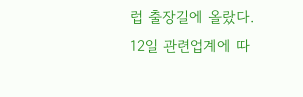럽 출장길에 올랐다.
12일 관련업계에 따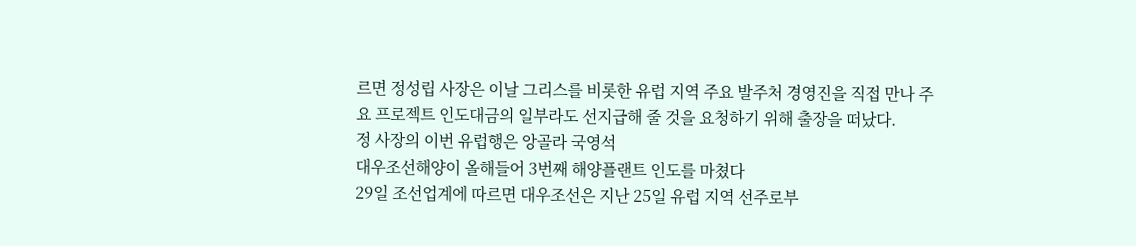르면 정성립 사장은 이날 그리스를 비롯한 유럽 지역 주요 발주처 경영진을 직접 만나 주요 프로젝트 인도대금의 일부라도 선지급해 줄 것을 요청하기 위해 출장을 떠났다.
정 사장의 이번 유럽행은 앙골라 국영석
대우조선해양이 올해들어 3번째 해양플랜트 인도를 마쳤다
29일 조선업계에 따르면 대우조선은 지난 25일 유럽 지역 선주로부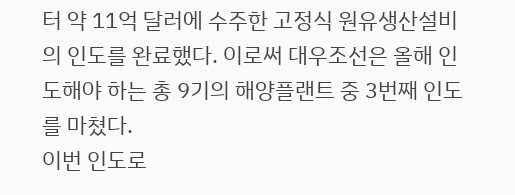터 약 11억 달러에 수주한 고정식 원유생산설비의 인도를 완료했다. 이로써 대우조선은 올해 인도해야 하는 총 9기의 해양플랜트 중 3번째 인도를 마쳤다.
이번 인도로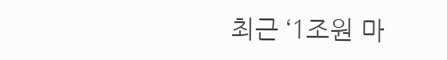최근 ‘1조원 마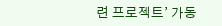련 프로젝트’ 가동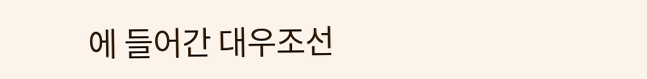에 들어간 대우조선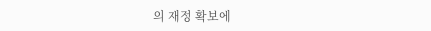의 재정 확보에